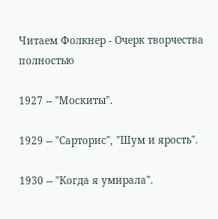Читаем Фолкнер - Очерк творчества полностью

1927 -- "Москиты".

1929 -- "Сарторис", "Шум и ярость".

1930 -- "Когда я умирала".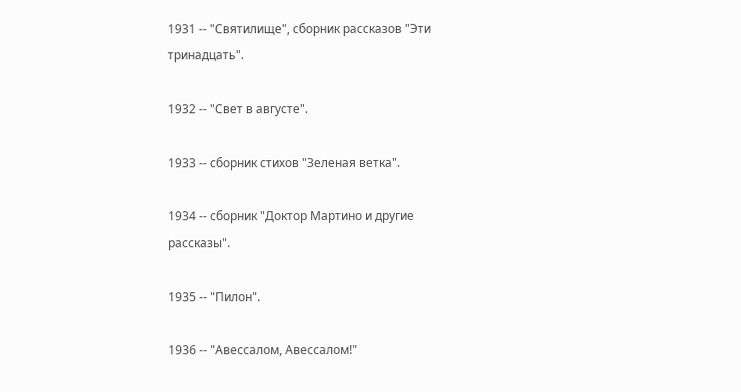1931 -- "Святилище", сборник рассказов "Эти тринадцать".

1932 -- "Свет в августе".

1933 -- сборник стихов "Зеленая ветка".

1934 -- сборник "Доктор Мартино и другие рассказы".

1935 -- "Пилон".

1936 -- "Авессалом, Авессалом!"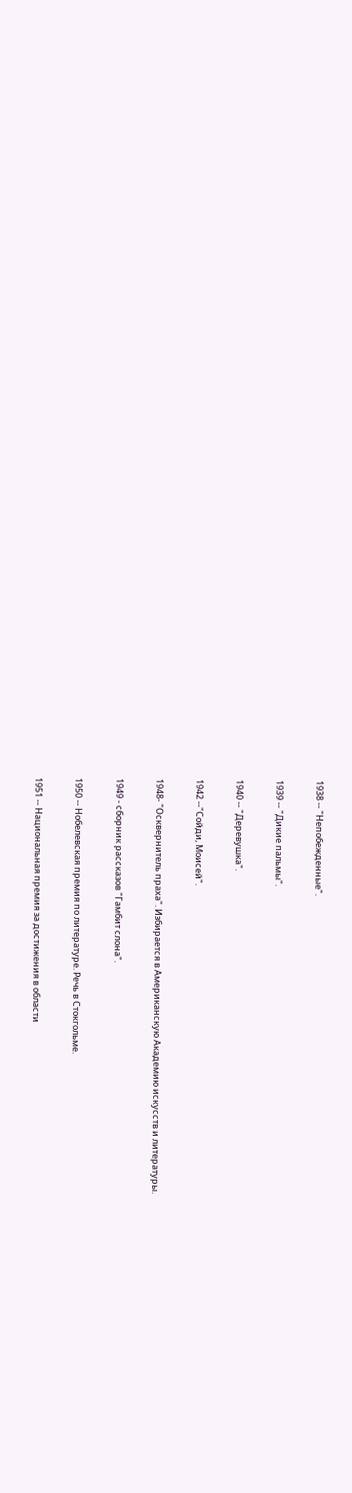1938 -- "Непобежденные".

1939 -- "Дикие пальмы".

1940 -- "Деревушка".

1942 --"Сойди, Моисей".

1948- "Осквернитель праха". Избирается в Американскую Академию искусств и литературы.

1949 - сборник рассказов "Гамбит слона".

1950 -- Нобелевская премия по литературе. Речь в Стокгольме.

1951 -- Национальная премия за достижения в области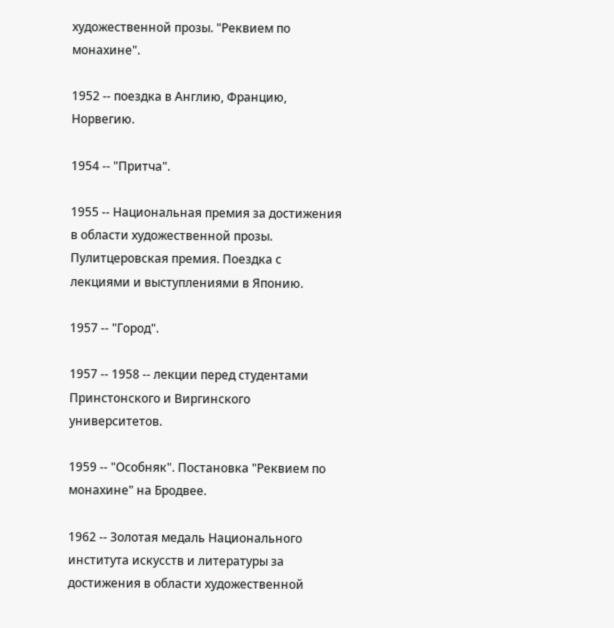художественной прозы. "Реквием по монахине".

1952 -- поездка в Англию, Францию, Норвегию.

1954 -- "Притча".

1955 -- Национальная премия за достижения в области художественной прозы. Пулитцеровская премия. Поездка с лекциями и выступлениями в Японию.

1957 -- "Город".

1957 -- 1958 -- лекции перед студентами Принстонского и Виргинского университетов.

1959 -- "Особняк". Постановка "Реквием по монахине" на Бродвее.

1962 -- Золотая медаль Национального института искусств и литературы за достижения в области художественной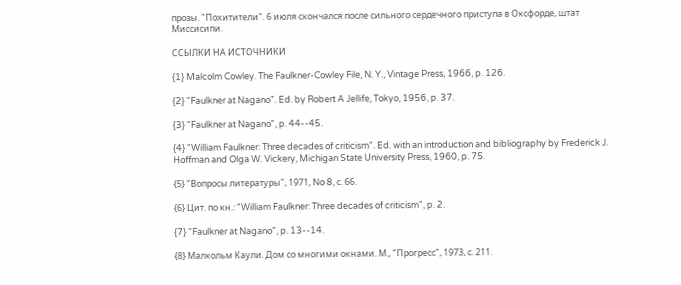прозы. "Похитители". 6 июля скончался после сильного сердечного приступа в Оксфорде, штат Миссисипи.

ССЫЛКИ НА ИСТОЧНИКИ

{1} Malcolm Cowley. The Faulkner-Cowley File, N. Y., Vintage Press, 1966, p. 126.

{2} "Faulkner at Nagano". Ed. by Robert A Jellife, Tokyo, 1956, p. 37.

{3} "Faulkner at Nagano", p. 44--45.

{4} "William Faulkner: Three decades of criticism". Ed. with an introduction and bibliography by Frederick J. Hoffman and Olga W. Vickery, Michigan State University Press, 1960, p. 75.

{5} "Вопросы литературы", 1971, No 8, с. 66.

{6} Цит. по кн.: "William Faulkner: Three decades of criticism", p. 2.

{7} "Faulkner at Nagano", p. 13--14.

{8} Малкольм Каули. Дом со многими окнами. М., "Прогресс", 1973, с. 211.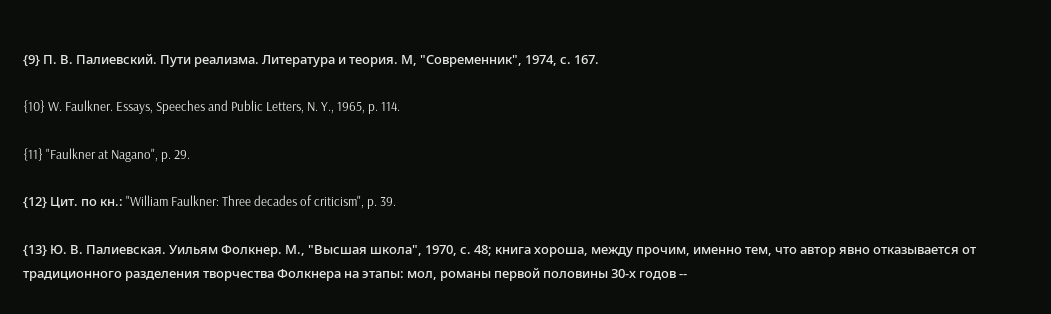{9} П. В. Палиевский. Пути реализма. Литература и теория. М, "Современник", 1974, с. 167.

{10} W. Faulkner. Essays, Speeches and Public Letters, N. Y., 1965, p. 114.

{11} "Faulkner at Nagano", p. 29.

{12} Цит. по кн.: "William Faulkner: Three decades of criticism", p. 39.

{13} Ю. В. Палиевская. Уильям Фолкнер. М., "Высшая школа", 1970, с. 48; книга хороша, между прочим, именно тем, что автор явно отказывается от традиционного разделения творчества Фолкнера на этапы: мол, романы первой половины 30-х годов --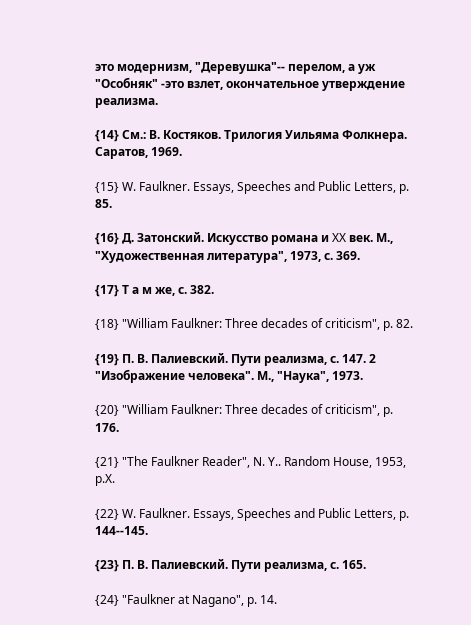это модернизм, "Деревушка"-- перелом, а уж "Особняк" -это взлет, окончательное утверждение реализма.

{14} См.: В. Костяков. Трилогия Уильяма Фолкнера. Саратов, 1969.

{15} W. Faulkner. Essays, Speeches and Public Letters, p. 85.

{16} Д. Затонский. Искусство романа и XX век. М., "Художественная литература", 1973, с. 369.

{17} Т а м же, с. 382.

{18} "William Faulkner: Three decades of criticism", p. 82.

{19} П. В. Палиевский. Пути реализма, с. 147. 2 "Изображение человека". М., "Наука", 1973.

{20} "William Faulkner: Three decades of criticism", p. 176.

{21} "The Faulkner Reader", N. Y.. Random House, 1953, p.X.

{22} W. Faulkner. Essays, Speeches and Public Letters, p. 144--145.

{23} П. В. Палиевский. Пути реализма, с. 165.

{24} "Faulkner at Nagano", p. 14.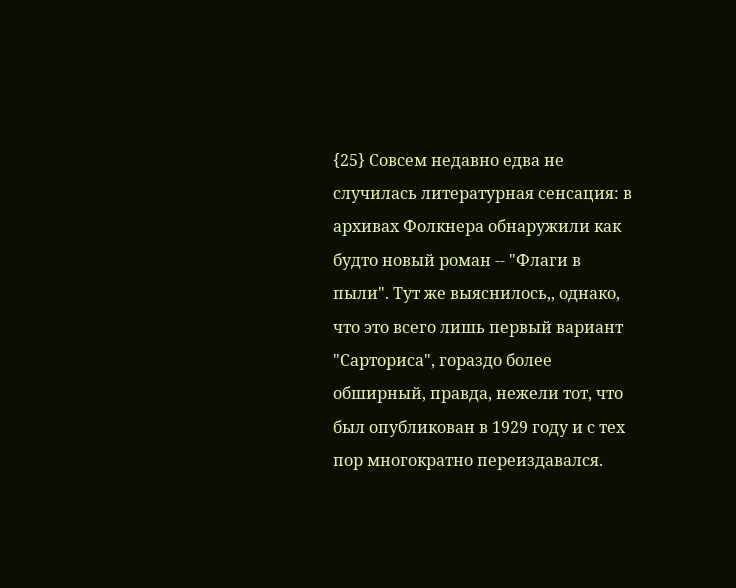{25} Совсем недавно едва не случилась литературная сенсация: в архивах Фолкнера обнаружили как будто новый роман -- "Флаги в пыли". Тут же выяснилось,, однако, что это всего лишь первый вариант "Сарториса", гораздо более обширный, правда, нежели тот, что был опубликован в 1929 году и с тех пор многократно переиздавался.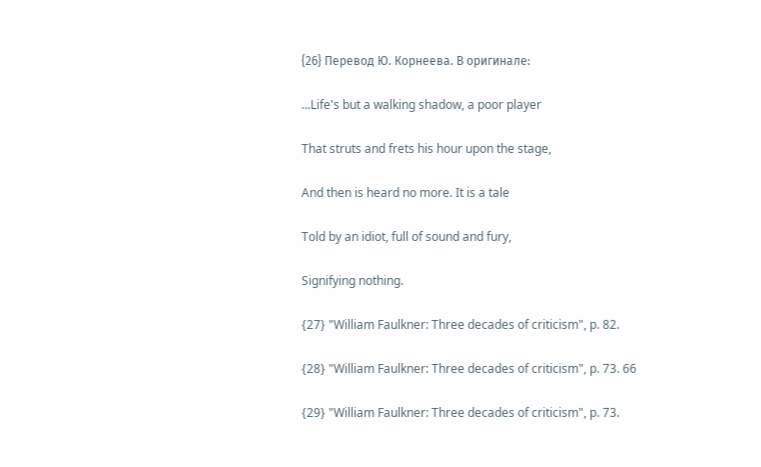{26} Перевод Ю. Корнеева. В оригинале:

...Life's but a walking shadow, a poor player

That struts and frets his hour upon the stage,

And then is heard no more. It is a tale

Told by an idiot, full of sound and fury,

Signifying nothing.

{27} "William Faulkner: Three decades of criticism", p. 82.

{28} "William Faulkner: Three decades of criticism", p. 73. 66

{29} "William Faulkner: Three decades of criticism", p. 73.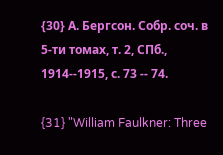{30} А. Бергсон. Собр. соч. в 5-ти томах, т. 2, СПб., 1914--1915, с. 73 -- 74.

{31} "William Faulkner: Three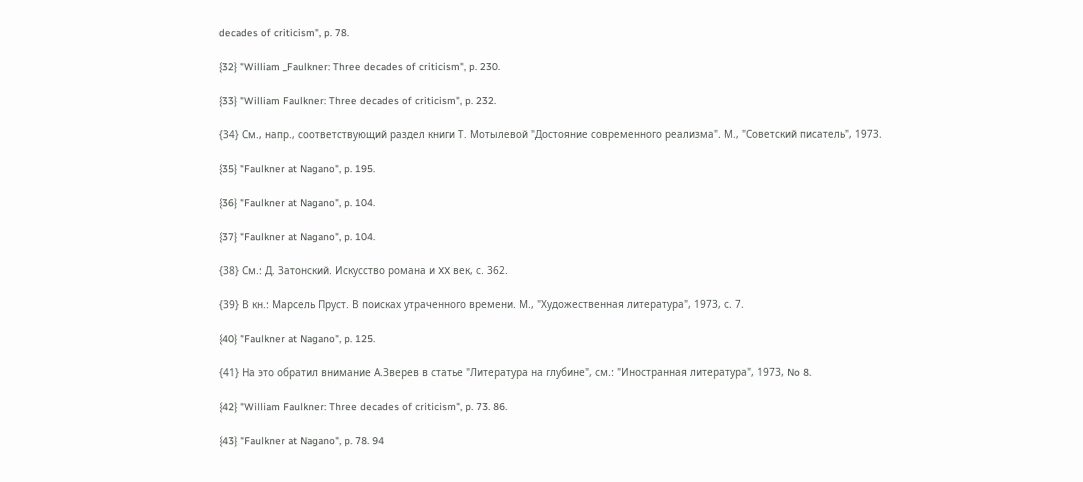decades of criticism", p. 78.

{32} "William _Faulkner: Three decades of criticism", p. 230.

{33} "William Faulkner: Three decades of criticism", p. 232.

{34} См., напр., соответствующий раздел книги Т. Мотылевой "Достояние современного реализма". М., "Советский писатель", 1973.

{35} "Faulkner at Nagano", p. 195.

{36} "Faulkner at Nagano", p. 104.

{37} "Faulkner at Nagano", p. 104.

{38} См.: Д. Затонский. Искусство романа и XX век, с. 362.

{39} В кн.: Марсель Пруст. В поисках утраченного времени. М., "Художественная литература", 1973, с. 7.

{40} "Faulkner at Nagano", p. 125.

{41} На это обратил внимание А.Зверев в статье "Литература на глубине", см.: "Иностранная литература", 1973, No 8.

{42} "William Faulkner: Three decades of criticism", p. 73. 86.

{43} "Faulkner at Nagano", p. 78. 94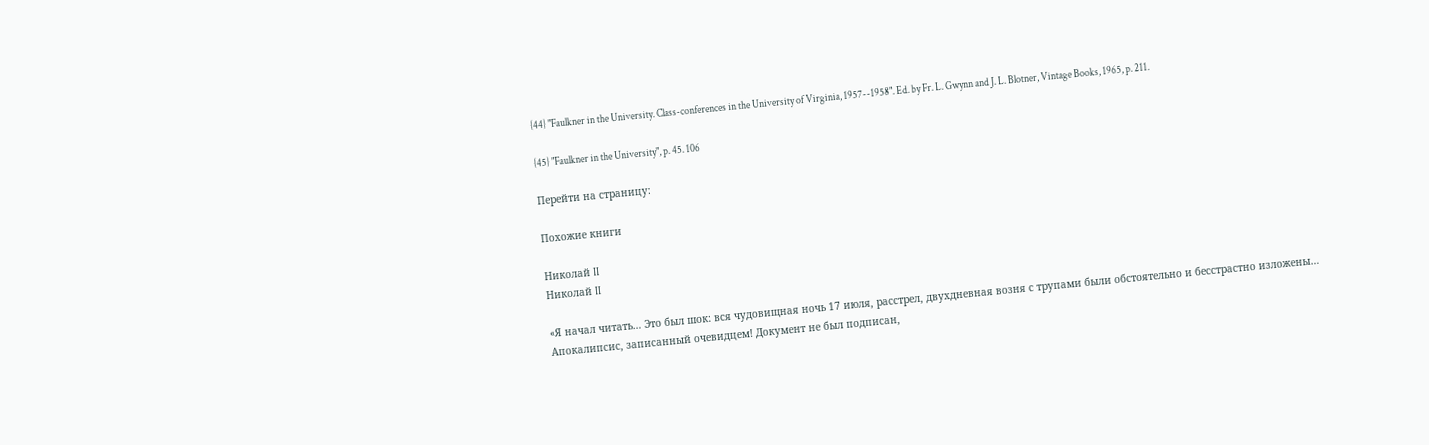{44} "Faulkner in the University. Class-conferences in the University of Virginia, 1957--1958". Ed. by Fr. L. Gwynn and J. L. Blotner, Vintage Books, 1965, p. 211.

{45} "Faulkner in the University", p. 45. 106

Перейти на страницу:

Похожие книги

Николай II
Николай II

«Я начал читать… Это был шок: вся чудовищная ночь 17 июля, расстрел, двухдневная возня с трупами были обстоятельно и бесстрастно изложены… Апокалипсис, записанный очевидцем! Документ не был подписан,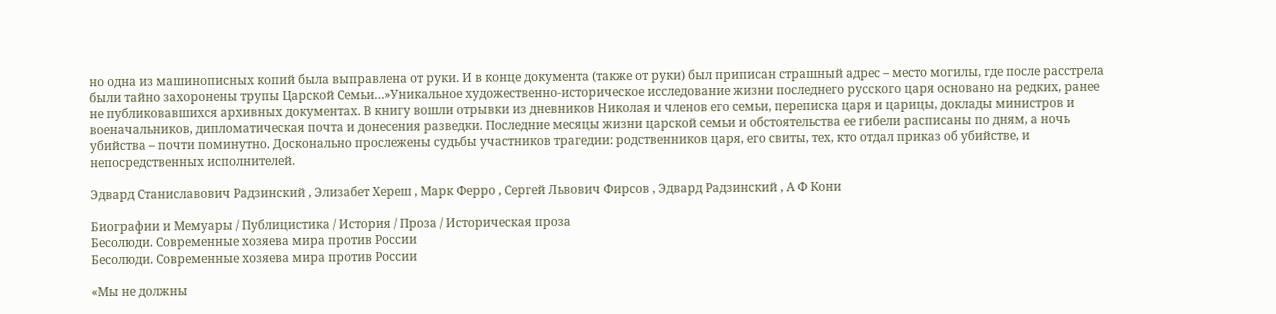но одна из машинописных копий была выправлена от руки. И в конце документа (также от руки) был приписан страшный адрес – место могилы, где после расстрела были тайно захоронены трупы Царской Семьи…»Уникальное художественно-историческое исследование жизни последнего русского царя основано на редких, ранее не публиковавшихся архивных документах. В книгу вошли отрывки из дневников Николая и членов его семьи, переписка царя и царицы, доклады министров и военачальников, дипломатическая почта и донесения разведки. Последние месяцы жизни царской семьи и обстоятельства ее гибели расписаны по дням, а ночь убийства – почти поминутно. Досконально прослежены судьбы участников трагедии: родственников царя, его свиты, тех, кто отдал приказ об убийстве, и непосредственных исполнителей.

Эдвард Станиславович Радзинский , Элизабет Хереш , Марк Ферро , Сергей Львович Фирсов , Эдвард Радзинский , А Ф Кони

Биографии и Мемуары / Публицистика / История / Проза / Историческая проза
Бесолюди. Современные хозяева мира против России
Бесолюди. Современные хозяева мира против России

«Мы не должны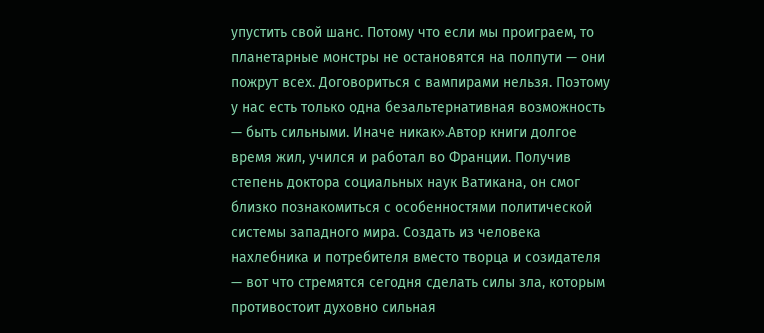упустить свой шанс. Потому что если мы проиграем, то планетарные монстры не остановятся на полпути — они пожрут всех. Договориться с вампирами нельзя. Поэтому у нас есть только одна безальтернативная возможность — быть сильными. Иначе никак».Автор книги долгое время жил, учился и работал во Франции. Получив степень доктора социальных наук Ватикана, он смог близко познакомиться с особенностями политической системы западного мира. Создать из человека нахлебника и потребителя вместо творца и созидателя — вот что стремятся сегодня сделать силы зла, которым противостоит духовно сильная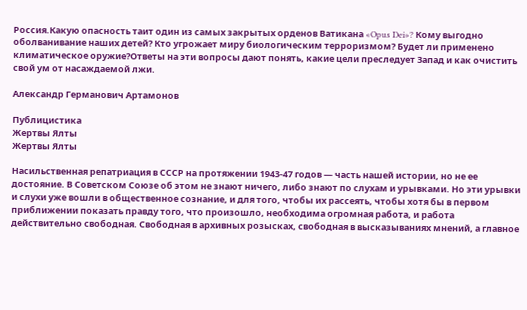Россия.Какую опасность таит один из самых закрытых орденов Ватикана «Opus Dei»? Кому выгодно оболванивание наших детей? Кто угрожает миру биологическим терроризмом? Будет ли применено климатическое оружие?Ответы на эти вопросы дают понять, какие цели преследует Запад и как очистить свой ум от насаждаемой лжи.

Александр Германович Артамонов

Публицистика
Жертвы Ялты
Жертвы Ялты

Насильственная репатриация в СССР на протяжении 1943-47 годов — часть нашей истории, но не ее достояние. В Советском Союзе об этом не знают ничего, либо знают по слухам и урывками. Но эти урывки и слухи уже вошли в общественное сознание, и для того, чтобы их рассеять, чтобы хотя бы в первом приближении показать правду того, что произошло, необходима огромная работа, и работа действительно свободная. Свободная в архивных розысках, свободная в высказываниях мнений, а главное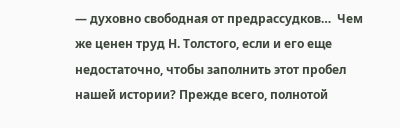— духовно свободная от предрассудков…  Чем же ценен труд Н. Толстого, если и его еще недостаточно, чтобы заполнить этот пробел нашей истории? Прежде всего, полнотой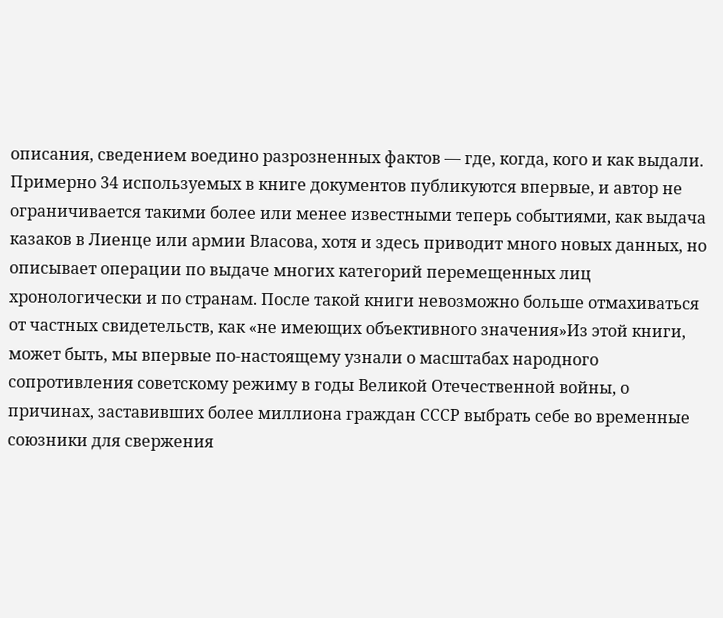описания, сведением воедино разрозненных фактов — где, когда, кого и как выдали. Примерно 34 используемых в книге документов публикуются впервые, и автор не ограничивается такими более или менее известными теперь событиями, как выдача казаков в Лиенце или армии Власова, хотя и здесь приводит много новых данных, но описывает операции по выдаче многих категорий перемещенных лиц хронологически и по странам. После такой книги невозможно больше отмахиваться от частных свидетельств, как «не имеющих объективного значения»Из этой книги, может быть, мы впервые по-настоящему узнали о масштабах народного сопротивления советскому режиму в годы Великой Отечественной войны, о причинах, заставивших более миллиона граждан СССР выбрать себе во временные союзники для свержения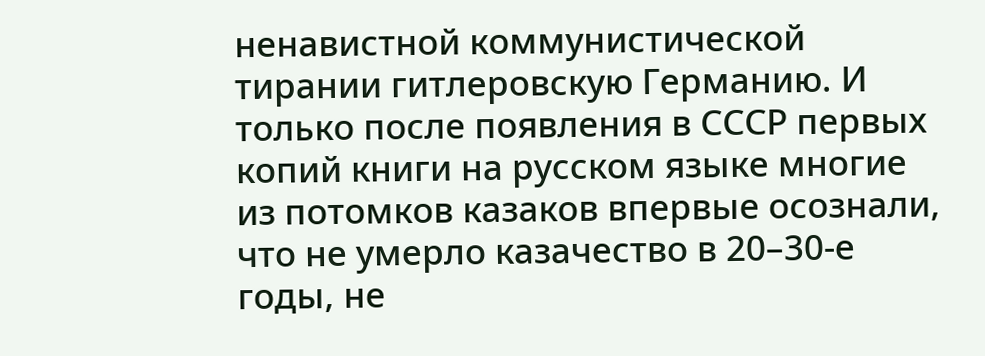ненавистной коммунистической тирании гитлеровскую Германию. И только после появления в СССР первых копий книги на русском языке многие из потомков казаков впервые осознали, что не умерло казачество в 20–30-е годы, не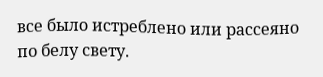все было истреблено или рассеяно по белу свету.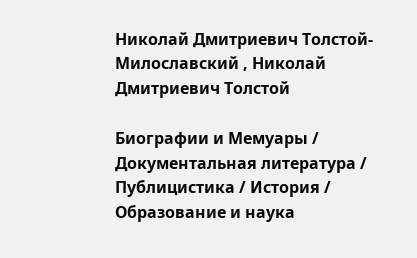Николай Дмитриевич Толстой-Милославский , Николай Дмитриевич Толстой

Биографии и Мемуары / Документальная литература / Публицистика / История / Образование и наука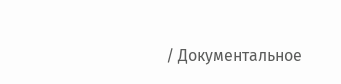/ Документальное